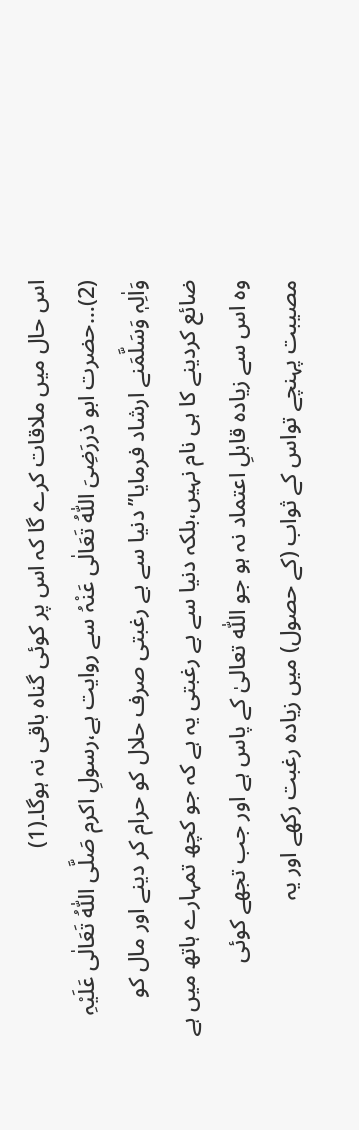اس حال میں ملاقات کرے گا کہ اس پر کوئی گناہ باقی نہ ہوگا۔(1)
(2)…حضرت ابو ذررَضِیَ اللّٰہُ تَعَالٰی عَنْہُ سے روایت ہے،رسولِ اکرم صَلَّی اللّٰہُ تَعَالٰی عَلَیْہِ وَاٰلِہٖ وَسَلَّمَنے ارشاد فرمایا’’دنیا سے بے رغبتی صرف حلال کو حرام کر دینے اور مال کو ضائع کردینے کا ہی نام نہیں،بلکہ دنیا سے بے رغبتی یہ ہے کہ جو کچھ تمہارے ہاتھ میں ہے وہ اس سے زیادہ قابلِ اعتماد نہ ہو جو اللّٰہ تعالیٰ کے پاس ہے اور جب تجھے کوئی مصیبت پہنچے تواس کے ثواب (کے حصول) میں زیادہ رغبت رکھے اور یہ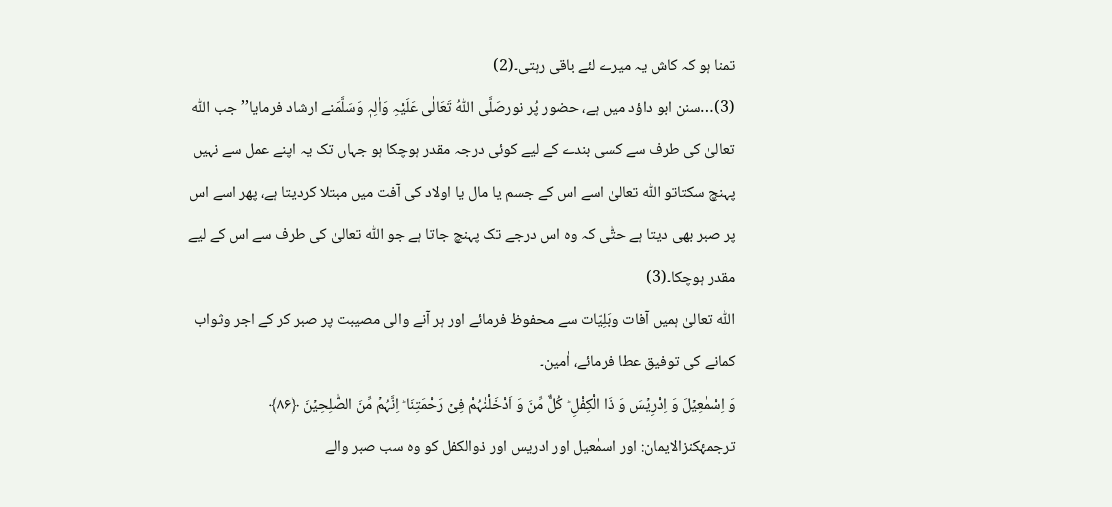تمنا ہو کہ کاش یہ میرے لئے باقی رہتی۔(2)
(3)…سنن ابو داؤد میں ہے، حضور پُر نورصَلَّی اللّٰہُ تَعَالٰی عَلَیْہِ وَاٰلِہٖ وَسَلَّمَنے ارشاد فرمایا’’جب اللّٰہ تعالیٰ کی طرف سے کسی بندے کے لیے کوئی درجہ مقدر ہوچکا ہو جہاں تک یہ اپنے عمل سے نہیں پہنچ سکتاتو اللّٰہ تعالیٰ اسے اس کے جسم یا مال یا اولاد کی آفت میں مبتلا کردیتا ہے، پھر اسے اس پر صبر بھی دیتا ہے حتّٰی کہ وہ اس درجے تک پہنچ جاتا ہے جو اللّٰہ تعالیٰ کی طرف سے اس کے لیے مقدر ہوچکا۔(3)
اللّٰہ تعالیٰ ہمیں آفات وبَلِیّات سے محفوظ فرمائے اور ہر آنے والی مصیبت پر صبر کر کے اجر وثواب کمانے کی توفیق عطا فرمائے، اٰمین۔
وَ اِسْمٰعِیۡلَ وَ اِدْرِیۡسَ وَ ذَا الْکِفْلِ ؕ کُلٌّ مِّنَ وَ اَدْخَلْنٰہُمْ فِیۡ رَحْمَتِنَا ؕ اِنَّہُمۡ مِّنَ الصّٰلِحِیۡنَ ﴿۸۶﴾
ترجمۂکنزالایمان: اور اسمٰعیل اور ادریس اور ذوالکفل کو وہ سب صبر والے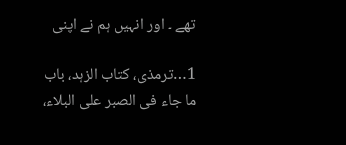تھے ۔ اور انہیں ہم نے اپنی

1…ترمذی، کتاب الزہد، باب ما جاء فی الصبر علی البلاء،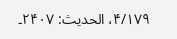۴/۱۷۹، الحدیث: ۲۴۰۷۔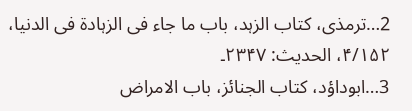2…ترمذی، کتاب الزہد، باب ما جاء فی الزہادۃ فی الدنیا، ۴/۱۵۲، الحدیث: ۲۳۴۷۔
3…ابوداؤد، کتاب الجنائز، باب الامراض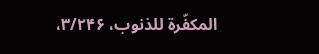المکفّرۃ للذنوب، ۳/۲۴۶،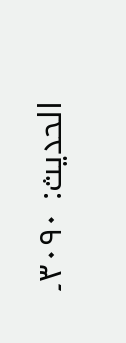الحدیث: ۳۰۹۰۔